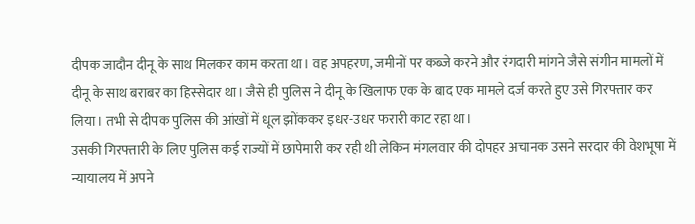दीपक जादौन दीनू के साथ मिलकर काम करता था। वह अपहरण, जमीनों पर कब्जे करने और रंगदारी मांगने जैसे संगीन मामलों में दीनू के साथ बराबर का हिस्सेदार था। जैसे ही पुलिस ने दीनू के खिलाफ एक के बाद एक मामले दर्ज करते हुए उसे गिरफ्तार कर लिया। तभी से दीपक पुलिस की आंखों में धूल झोंककर इधर-उधर फरारी काट रहा था।
उसकी गिरफ्तारी के लिए पुलिस कई राज्यों में छापेमारी कर रही थी लेकिन मंगलवार की दोपहर अचानक उसने सरदार की वेशभूषा में न्यायालय में अपने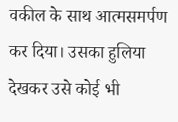वकील के साथ आत्मसमर्पण कर दिया। उसका हुलिया देखकर उसे कोई भी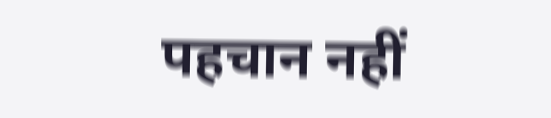पहचान नहीं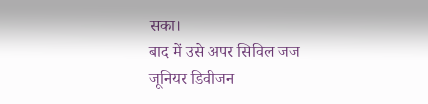सका।
बाद में उसे अपर सिविल जज जूनियर डिवीजन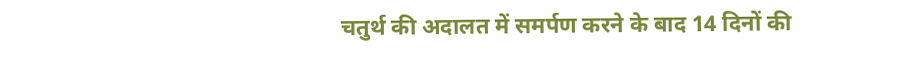चतुर्थ की अदालत में समर्पण करने के बाद 14 दिनों की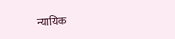न्यायिक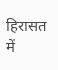हिरासत में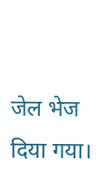जेल भेज दिया गया।